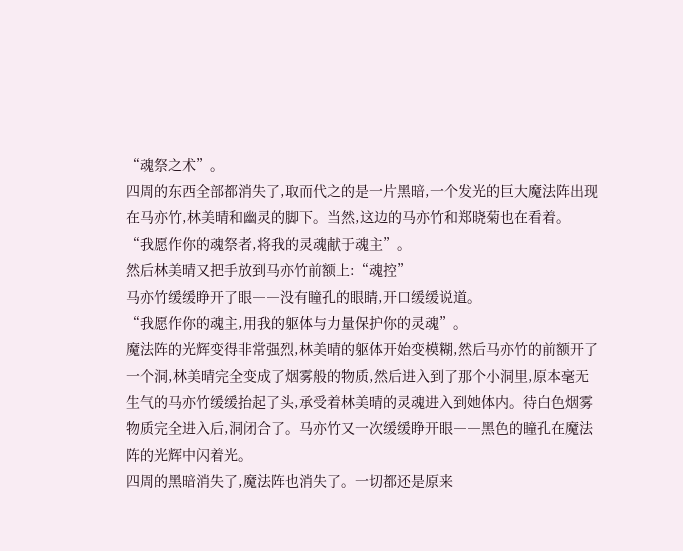“魂祭之术”。
四周的东西全部都消失了,取而代之的是一片黑暗,一个发光的巨大魔法阵出现在马亦竹,林美晴和幽灵的脚下。当然,这边的马亦竹和郑晓菊也在看着。
“我愿作你的魂祭者,将我的灵魂献于魂主”。
然后林美晴又把手放到马亦竹前额上:“魂控”
马亦竹缓缓睁开了眼――没有瞳孔的眼睛,开口缓缓说道。
“我愿作你的魂主,用我的躯体与力量保护你的灵魂”。
魔法阵的光辉变得非常强烈,林美晴的躯体开始变模糊,然后马亦竹的前额开了一个洞,林美晴完全变成了烟雾般的物质,然后进入到了那个小洞里,原本毫无生气的马亦竹缓缓抬起了头,承受着林美晴的灵魂进入到她体内。待白色烟雾物质完全进入后,洞闭合了。马亦竹又一次缓缓睁开眼――黑色的瞳孔在魔法阵的光辉中闪着光。
四周的黑暗消失了,魔法阵也消失了。一切都还是原来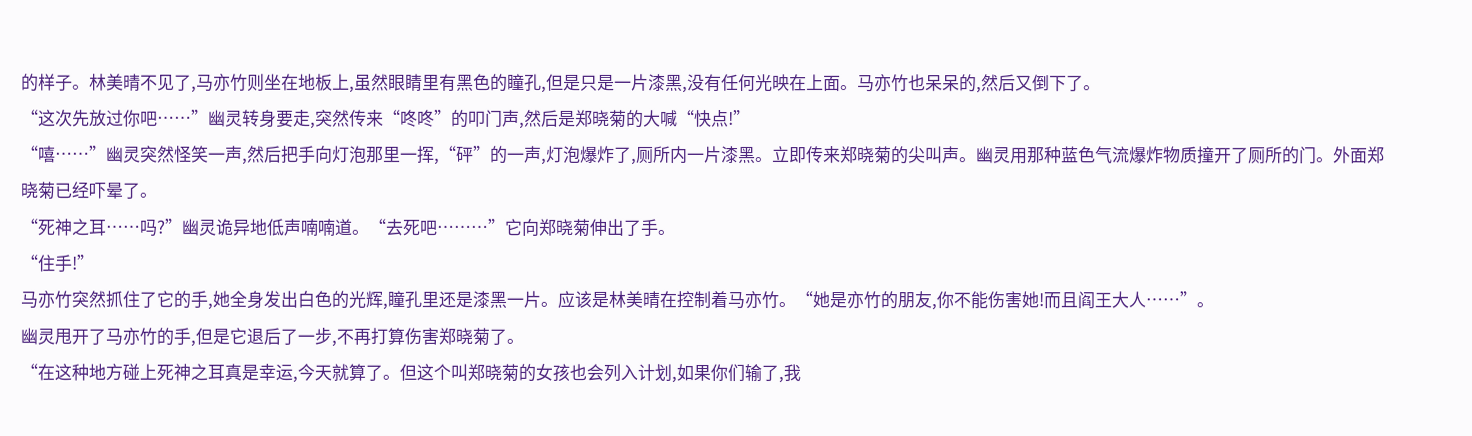的样子。林美晴不见了,马亦竹则坐在地板上,虽然眼睛里有黑色的瞳孔,但是只是一片漆黑,没有任何光映在上面。马亦竹也呆呆的,然后又倒下了。
“这次先放过你吧……”幽灵转身要走,突然传来“咚咚”的叩门声,然后是郑晓菊的大喊“快点!”
“嘻……”幽灵突然怪笑一声,然后把手向灯泡那里一挥,“砰”的一声,灯泡爆炸了,厕所内一片漆黑。立即传来郑晓菊的尖叫声。幽灵用那种蓝色气流爆炸物质撞开了厕所的门。外面郑晓菊已经吓晕了。
“死神之耳……吗?”幽灵诡异地低声喃喃道。“去死吧………”它向郑晓菊伸出了手。
“住手!”
马亦竹突然抓住了它的手,她全身发出白色的光辉,瞳孔里还是漆黑一片。应该是林美晴在控制着马亦竹。“她是亦竹的朋友,你不能伤害她!而且阎王大人……”。
幽灵甩开了马亦竹的手,但是它退后了一步,不再打算伤害郑晓菊了。
“在这种地方碰上死神之耳真是幸运,今天就算了。但这个叫郑晓菊的女孩也会列入计划,如果你们输了,我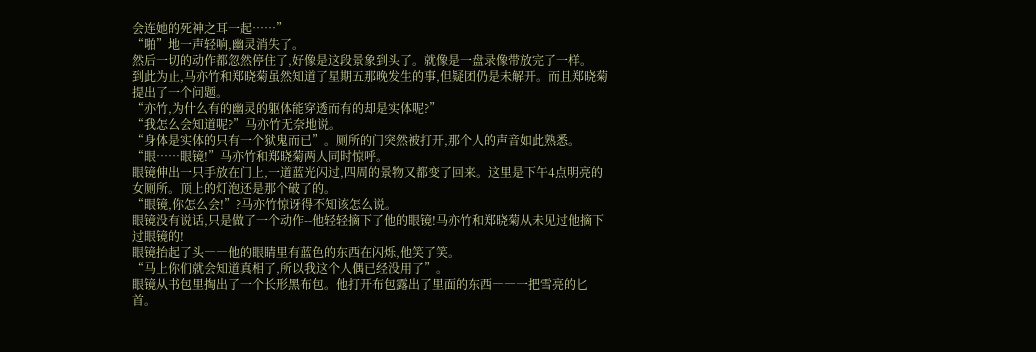会连她的死神之耳一起……”
“啪”地一声轻响,幽灵消失了。
然后一切的动作都忽然停住了,好像是这段景象到头了。就像是一盘录像带放完了一样。
到此为止,马亦竹和郑晓菊虽然知道了星期五那晚发生的事,但疑团仍是未解开。而且郑晓菊提出了一个问题。
“亦竹,为什么有的幽灵的躯体能穿透而有的却是实体呢?”
“我怎么会知道呢?”马亦竹无奈地说。
“身体是实体的只有一个狱鬼而已”。厕所的门突然被打开,那个人的声音如此熟悉。
“眼……眼镜!”马亦竹和郑晓菊两人同时惊呼。
眼镜伸出一只手放在门上,一道蓝光闪过,四周的景物又都变了回来。这里是下午4点明亮的女厕所。顶上的灯泡还是那个破了的。
“眼镜,你怎么会!”?马亦竹惊讶得不知该怎么说。
眼镜没有说话,只是做了一个动作--他轻轻摘下了他的眼镜!马亦竹和郑晓菊从未见过他摘下过眼镜的!
眼镜抬起了头――他的眼睛里有蓝色的东西在闪烁,他笑了笑。
“马上你们就会知道真相了,所以我这个人偶已经没用了”。
眼镜从书包里掏出了一个长形黑布包。他打开布包露出了里面的东西――一把雪亮的匕首。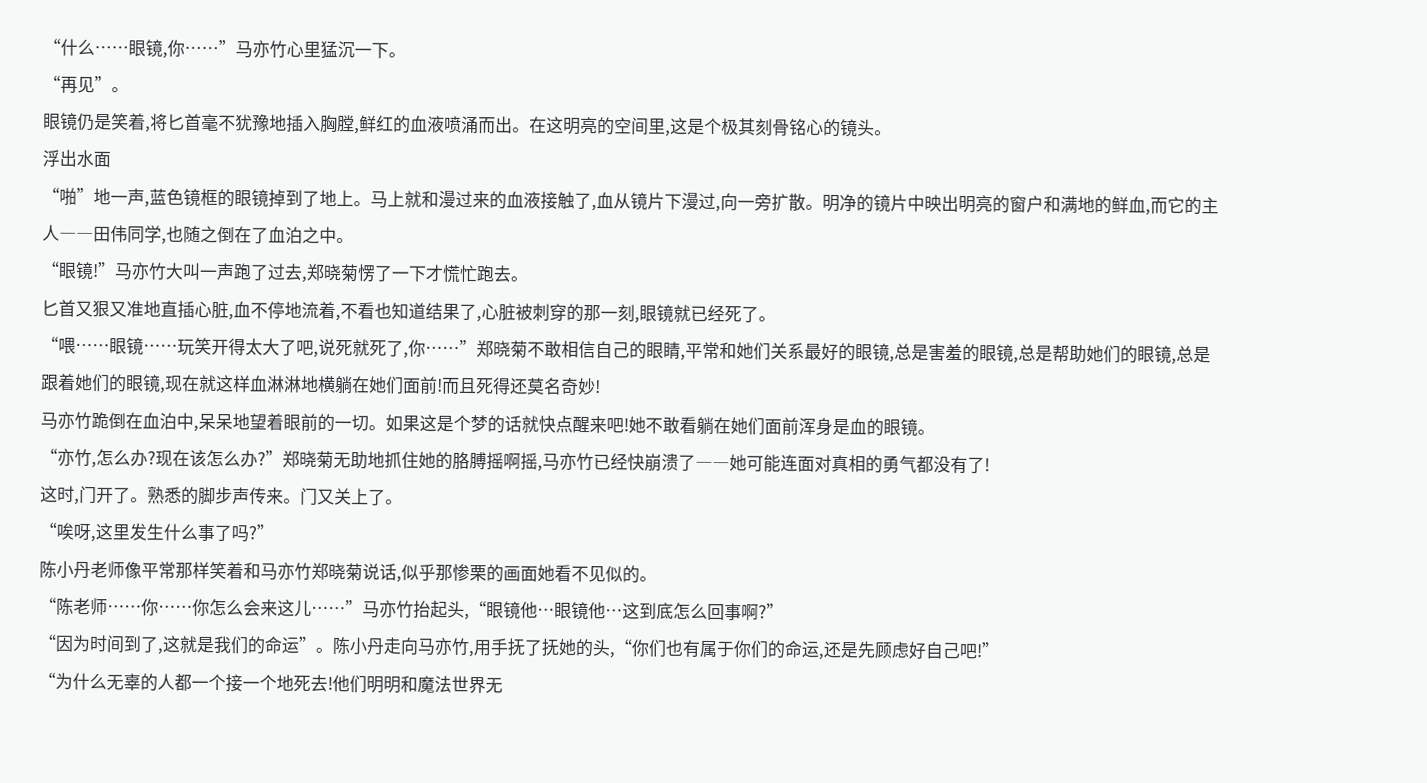“什么……眼镜,你……”马亦竹心里猛沉一下。
“再见”。
眼镜仍是笑着,将匕首毫不犹豫地插入胸膛,鲜红的血液喷涌而出。在这明亮的空间里,这是个极其刻骨铭心的镜头。
浮出水面
“啪”地一声,蓝色镜框的眼镜掉到了地上。马上就和漫过来的血液接触了,血从镜片下漫过,向一旁扩散。明净的镜片中映出明亮的窗户和满地的鲜血,而它的主人――田伟同学,也随之倒在了血泊之中。
“眼镜!”马亦竹大叫一声跑了过去,郑晓菊愣了一下才慌忙跑去。
匕首又狠又准地直插心脏,血不停地流着,不看也知道结果了,心脏被刺穿的那一刻,眼镜就已经死了。
“喂……眼镜……玩笑开得太大了吧,说死就死了,你……”郑晓菊不敢相信自己的眼睛,平常和她们关系最好的眼镜,总是害羞的眼镜,总是帮助她们的眼镜,总是跟着她们的眼镜,现在就这样血淋淋地横躺在她们面前!而且死得还莫名奇妙!
马亦竹跪倒在血泊中,呆呆地望着眼前的一切。如果这是个梦的话就快点醒来吧!她不敢看躺在她们面前浑身是血的眼镜。
“亦竹,怎么办?现在该怎么办?”郑晓菊无助地抓住她的胳膊摇啊摇,马亦竹已经快崩溃了――她可能连面对真相的勇气都没有了!
这时,门开了。熟悉的脚步声传来。门又关上了。
“唉呀,这里发生什么事了吗?”
陈小丹老师像平常那样笑着和马亦竹郑晓菊说话,似乎那惨栗的画面她看不见似的。
“陈老师……你……你怎么会来这儿……”马亦竹抬起头,“眼镜他…眼镜他…这到底怎么回事啊?”
“因为时间到了,这就是我们的命运”。陈小丹走向马亦竹,用手抚了抚她的头,“你们也有属于你们的命运,还是先顾虑好自己吧!”
“为什么无辜的人都一个接一个地死去!他们明明和魔法世界无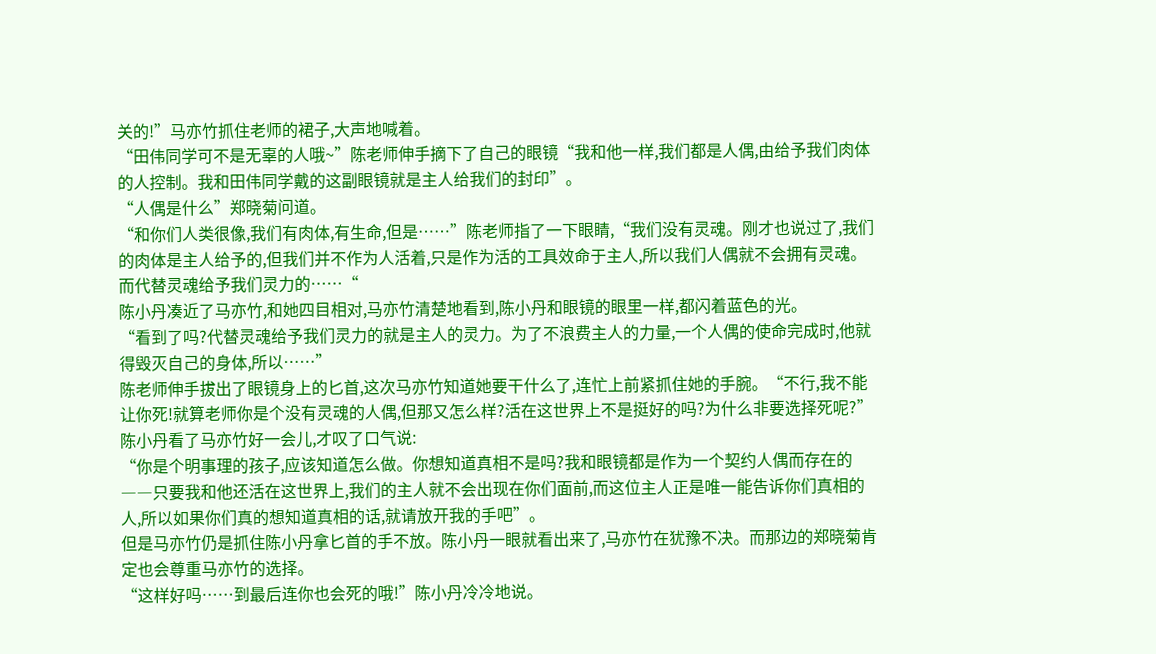关的!”马亦竹抓住老师的裙子,大声地喊着。
“田伟同学可不是无辜的人哦~”陈老师伸手摘下了自己的眼镜“我和他一样,我们都是人偶,由给予我们肉体的人控制。我和田伟同学戴的这副眼镜就是主人给我们的封印”。
“人偶是什么”郑晓菊问道。
“和你们人类很像,我们有肉体,有生命,但是……”陈老师指了一下眼睛,“我们没有灵魂。刚才也说过了,我们的肉体是主人给予的,但我们并不作为人活着,只是作为活的工具效命于主人,所以我们人偶就不会拥有灵魂。而代替灵魂给予我们灵力的……“
陈小丹凑近了马亦竹,和她四目相对,马亦竹清楚地看到,陈小丹和眼镜的眼里一样,都闪着蓝色的光。
“看到了吗?代替灵魂给予我们灵力的就是主人的灵力。为了不浪费主人的力量,一个人偶的使命完成时,他就得毁灭自己的身体,所以……”
陈老师伸手拔出了眼镜身上的匕首,这次马亦竹知道她要干什么了,连忙上前紧抓住她的手腕。“不行,我不能让你死!就算老师你是个没有灵魂的人偶,但那又怎么样?活在这世界上不是挺好的吗?为什么非要选择死呢?”
陈小丹看了马亦竹好一会儿,才叹了口气说:
“你是个明事理的孩子,应该知道怎么做。你想知道真相不是吗?我和眼镜都是作为一个契约人偶而存在的――只要我和他还活在这世界上,我们的主人就不会出现在你们面前,而这位主人正是唯一能告诉你们真相的人,所以如果你们真的想知道真相的话,就请放开我的手吧”。
但是马亦竹仍是抓住陈小丹拿匕首的手不放。陈小丹一眼就看出来了,马亦竹在犹豫不决。而那边的郑晓菊肯定也会尊重马亦竹的选择。
“这样好吗……到最后连你也会死的哦!”陈小丹冷冷地说。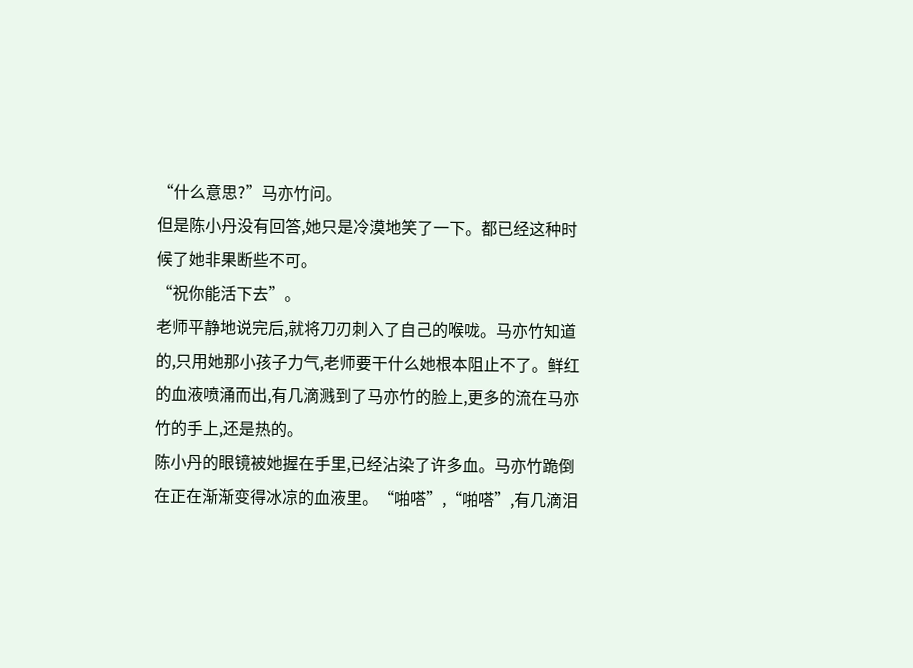“什么意思?”马亦竹问。
但是陈小丹没有回答,她只是冷漠地笑了一下。都已经这种时候了她非果断些不可。
“祝你能活下去”。
老师平静地说完后,就将刀刃刺入了自己的喉咙。马亦竹知道的,只用她那小孩子力气,老师要干什么她根本阻止不了。鲜红的血液喷涌而出,有几滴溅到了马亦竹的脸上,更多的流在马亦竹的手上,还是热的。
陈小丹的眼镜被她握在手里,已经沾染了许多血。马亦竹跪倒在正在渐渐变得冰凉的血液里。“啪嗒”,“啪嗒”,有几滴泪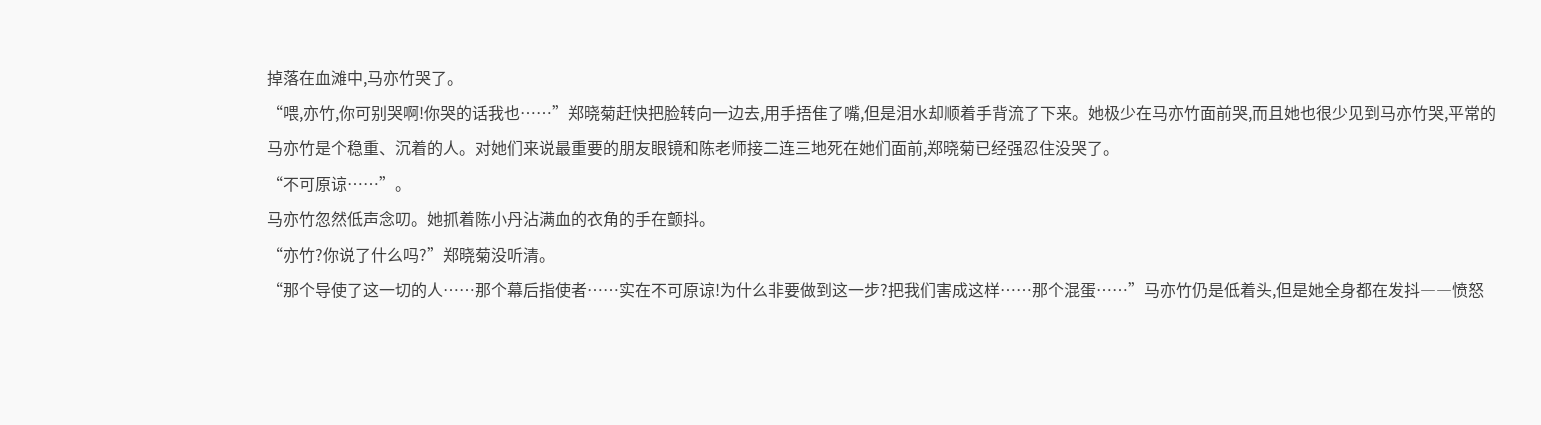掉落在血滩中,马亦竹哭了。
“喂,亦竹,你可别哭啊!你哭的话我也……”郑晓菊赶快把脸转向一边去,用手捂隹了嘴,但是泪水却顺着手背流了下来。她极少在马亦竹面前哭,而且她也很少见到马亦竹哭,平常的马亦竹是个稳重、沉着的人。对她们来说最重要的朋友眼镜和陈老师接二连三地死在她们面前,郑晓菊已经强忍住没哭了。
“不可原谅……”。
马亦竹忽然低声念叨。她抓着陈小丹沾满血的衣角的手在颤抖。
“亦竹?你说了什么吗?”郑晓菊没听清。
“那个导使了这一切的人……那个幕后指使者……实在不可原谅!为什么非要做到这一步?把我们害成这样……那个混蛋……”马亦竹仍是低着头,但是她全身都在发抖――愤怒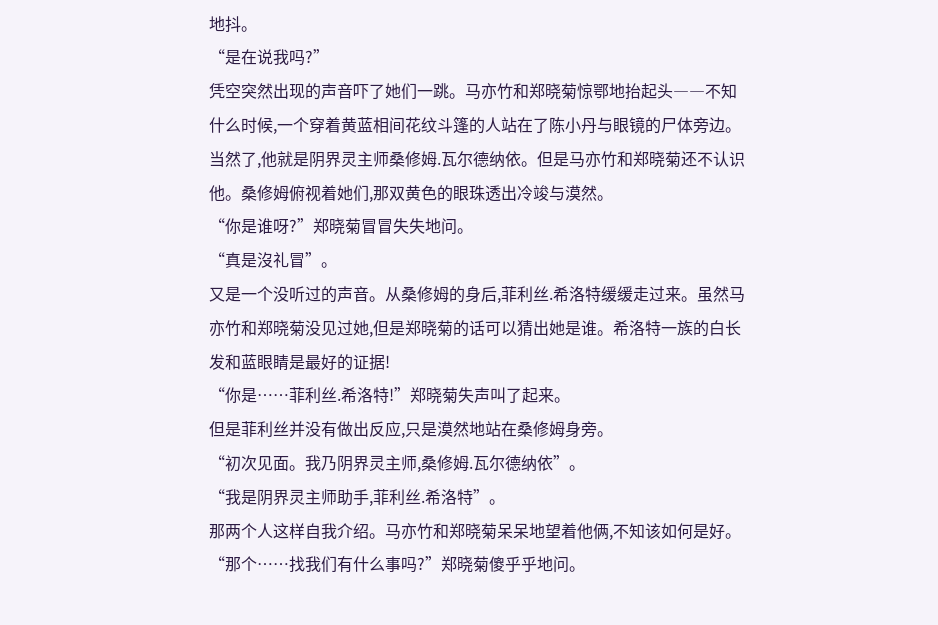地抖。
“是在说我吗?”
凭空突然出现的声音吓了她们一跳。马亦竹和郑晓菊惊鄂地抬起头――不知什么时候,一个穿着黄蓝相间花纹斗篷的人站在了陈小丹与眼镜的尸体旁边。当然了,他就是阴界灵主师桑修姆.瓦尔德纳依。但是马亦竹和郑晓菊还不认识他。桑修姆俯视着她们,那双黄色的眼珠透出冷竣与漠然。
“你是谁呀?”郑晓菊冒冒失失地问。
“真是沒礼冒”。
又是一个没听过的声音。从桑修姆的身后,菲利丝.希洛特缓缓走过来。虽然马亦竹和郑晓菊没见过她,但是郑晓菊的话可以猜出她是谁。希洛特一族的白长发和蓝眼睛是最好的证据!
“你是……菲利丝.希洛特!”郑晓菊失声叫了起来。
但是菲利丝并没有做出反应,只是漠然地站在桑修姆身旁。
“初次见面。我乃阴界灵主师,桑修姆.瓦尔德纳依”。
“我是阴界灵主师助手,菲利丝.希洛特”。
那两个人这样自我介绍。马亦竹和郑晓菊呆呆地望着他俩,不知该如何是好。
“那个……找我们有什么事吗?”郑晓菊傻乎乎地问。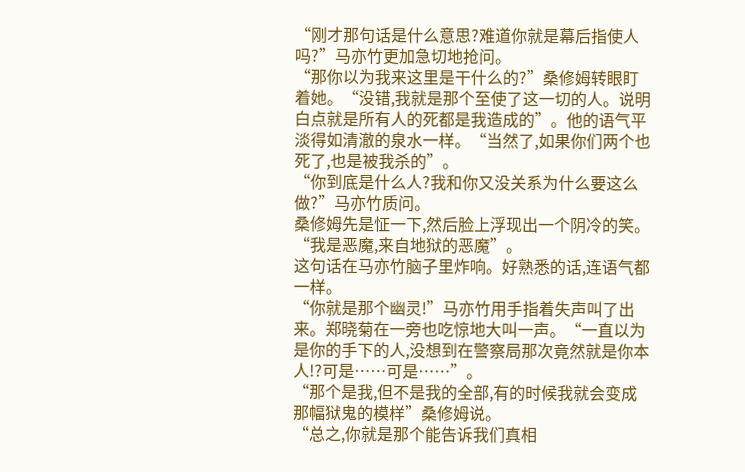“刚才那句话是什么意思?难道你就是幕后指使人吗?”马亦竹更加急切地抢问。
“那你以为我来这里是干什么的?”桑修姆转眼盯着她。“没错,我就是那个至使了这一切的人。说明白点就是所有人的死都是我造成的”。他的语气平淡得如清澈的泉水一样。“当然了,如果你们两个也死了,也是被我杀的”。
“你到底是什么人?我和你又没关系为什么要这么做?”马亦竹质问。
桑修姆先是怔一下,然后脸上浮现出一个阴冷的笑。
“我是恶魔,来自地狱的恶魔”。
这句话在马亦竹脑子里炸响。好熟悉的话,连语气都一样。
“你就是那个幽灵!”马亦竹用手指着失声叫了出来。郑晓菊在一旁也吃惊地大叫一声。“一直以为是你的手下的人,没想到在警察局那次竟然就是你本人!?可是……可是……”。
“那个是我,但不是我的全部,有的时候我就会变成那幅狱鬼的模样”桑修姆说。
“总之,你就是那个能告诉我们真相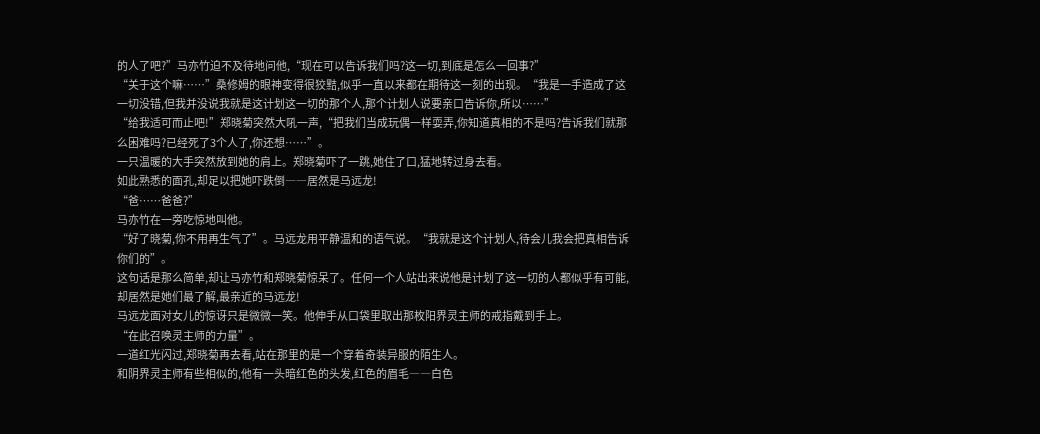的人了吧?”马亦竹迫不及待地问他,“现在可以告诉我们吗?这一切,到底是怎么一回事?”
“关于这个嘛……”桑修姆的眼神变得很狡黠,似乎一直以来都在期待这一刻的出现。“我是一手造成了这一切没错,但我并没说我就是这计划这一切的那个人,那个计划人说要亲口告诉你,所以……”
“给我适可而止吧!”郑晓菊突然大吼一声,“把我们当成玩偶一样耍弄,你知道真相的不是吗?告诉我们就那么困难吗?已经死了3个人了,你还想……”。
一只温暖的大手突然放到她的肩上。郑晓菊吓了一跳,她住了口,猛地转过身去看。
如此熟悉的面孔,却足以把她吓跌倒――居然是马远龙!
“爸……爸爸?”
马亦竹在一旁吃惊地叫他。
“好了晓菊,你不用再生气了”。马远龙用平静温和的语气说。“我就是这个计划人,待会儿我会把真相告诉你们的”。
这句话是那么简单,却让马亦竹和郑晓菊惊呆了。任何一个人站出来说他是计划了这一切的人都似乎有可能,却居然是她们最了解,最亲近的马远龙!
马远龙面对女儿的惊讶只是微微一笑。他伸手从口袋里取出那枚阳界灵主师的戒指戴到手上。
“在此召唤灵主师的力量”。
一道红光闪过,郑晓菊再去看,站在那里的是一个穿着奇装异服的陌生人。
和阴界灵主师有些相似的,他有一头暗红色的头发,红色的眉毛――白色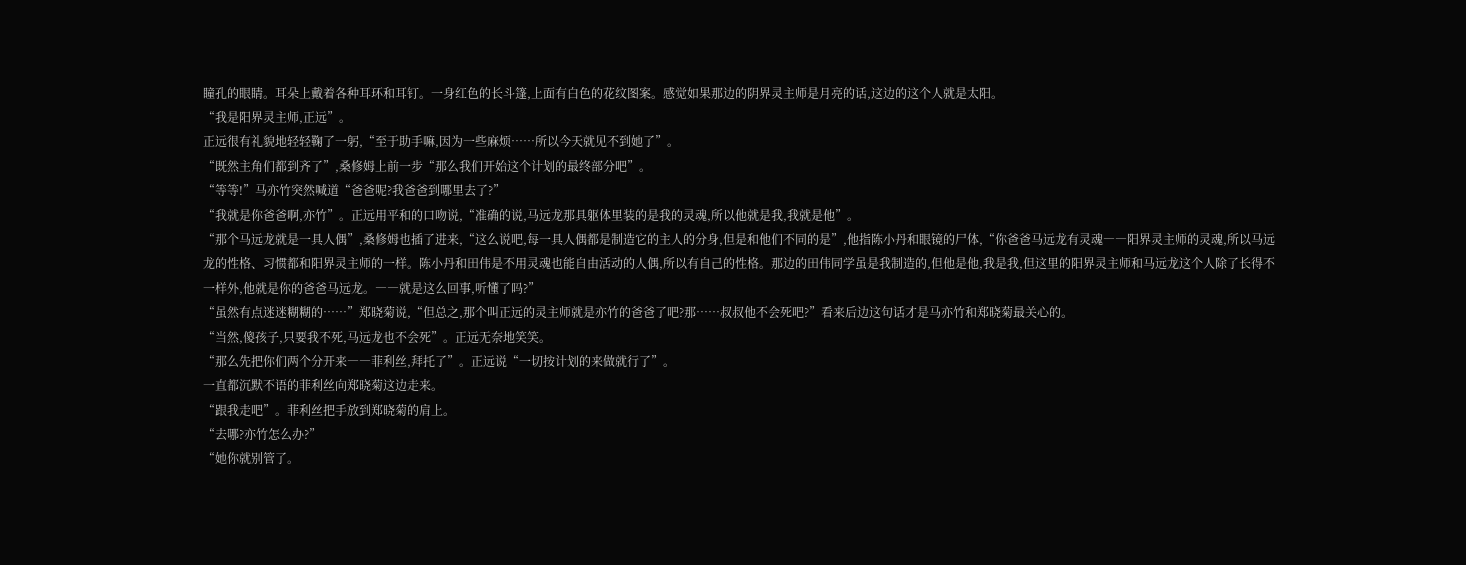瞳孔的眼睛。耳朵上戴着各种耳环和耳钉。一身红色的长斗篷,上面有白色的花纹图案。感觉如果那边的阴界灵主师是月亮的话,这边的这个人就是太阳。
“我是阳界灵主师,正远”。
正远很有礼貌地轻轻鞠了一躬,“至于助手嘛,因为一些麻烦……所以今天就见不到她了”。
“既然主角们都到齐了”,桑修姆上前一步“那么我们开始这个计划的最终部分吧”。
“等等!”马亦竹突然喊道“爸爸呢?我爸爸到哪里去了?”
“我就是你爸爸啊,亦竹”。正远用平和的口吻说,“准确的说,马远龙那具躯体里装的是我的灵魂,所以他就是我,我就是他”。
“那个马远龙就是一具人偶”,桑修姆也插了进来,“这么说吧,每一具人偶都是制造它的主人的分身,但是和他们不同的是”,他指陈小丹和眼镜的尸体,“你爸爸马远龙有灵魂――阳界灵主师的灵魂,所以马远龙的性格、习惯都和阳界灵主师的一样。陈小丹和田伟是不用灵魂也能自由活动的人偶,所以有自己的性格。那边的田伟同学虽是我制造的,但他是他,我是我,但这里的阳界灵主师和马远龙这个人除了长得不一样外,他就是你的爸爸马远龙。――就是这么回事,听懂了吗?”
“虽然有点迷迷糊糊的……”郑晓菊说,“但总之,那个叫正远的灵主师就是亦竹的爸爸了吧?那……叔叔他不会死吧?”看来后边这句话才是马亦竹和郑晓菊最关心的。
“当然,傻孩子,只要我不死,马远龙也不会死”。正远无奈地笑笑。
“那么先把你们两个分开来――菲利丝,拜托了”。正远说“一切按计划的来做就行了”。
一直都沉默不语的菲利丝向郑晓菊这边走来。
“跟我走吧”。菲利丝把手放到郑晓菊的肩上。
“去哪?亦竹怎么办?”
“她你就别管了。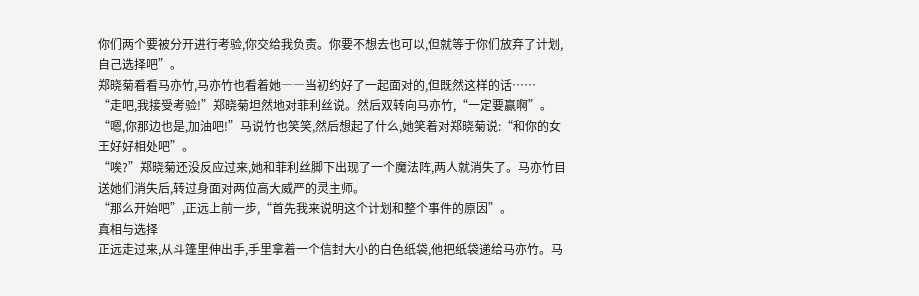你们两个要被分开进行考验,你交给我负责。你要不想去也可以,但就等于你们放弃了计划,自己选择吧”。
郑晓菊看看马亦竹,马亦竹也看着她――当初约好了一起面对的,但既然这样的话……
“走吧,我接受考验!”郑晓菊坦然地对菲利丝说。然后双转向马亦竹,“一定要赢啊”。
“嗯,你那边也是,加油吧!”马说竹也笑笑,然后想起了什么,她笑着对郑晓菊说:“和你的女王好好相处吧”。
“唉?”郑晓菊还没反应过来,她和菲利丝脚下出现了一个魔法阵,两人就消失了。马亦竹目送她们消失后,转过身面对两位高大威严的灵主师。
“那么开始吧”,正远上前一步,“首先我来说明这个计划和整个事件的原因”。
真相与选择
正远走过来,从斗篷里伸出手,手里拿着一个信封大小的白色纸袋,他把纸袋递给马亦竹。马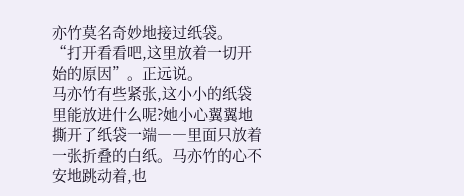亦竹莫名奇妙地接过纸袋。
“打开看看吧,这里放着一切开始的原因”。正远说。
马亦竹有些紧张,这小小的纸袋里能放进什么呢?她小心翼翼地撕开了纸袋一端――里面只放着一张折叠的白纸。马亦竹的心不安地跳动着,也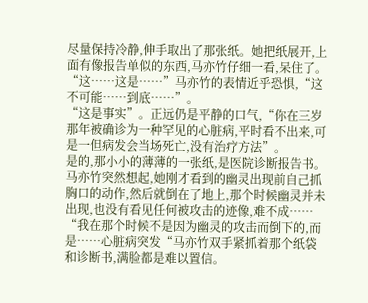尽量保持冷静,伸手取出了那张纸。她把纸展开,上面有像报告单似的东西,马亦竹仔细一看,呆住了。
“这……这是……”马亦竹的表情近乎恐惧,“这不可能……到底……”。
“这是事实”。正远仍是平静的口气,“你在三岁那年被确诊为一种罕见的心脏病,平时看不出来,可是一但病发会当场死亡,没有治疗方法”。
是的,那小小的薄薄的一张纸,是医院诊断报告书。
马亦竹突然想起,她刚才看到的幽灵出现前自己抓胸口的动作,然后就倒在了地上,那个时候幽灵并未出现,也没有看见任何被攻击的迹像,难不成……
“我在那个时候不是因为幽灵的攻击而倒下的,而是……心脏病突发“马亦竹双手紧抓着那个纸袋和诊断书,满脸都是难以置信。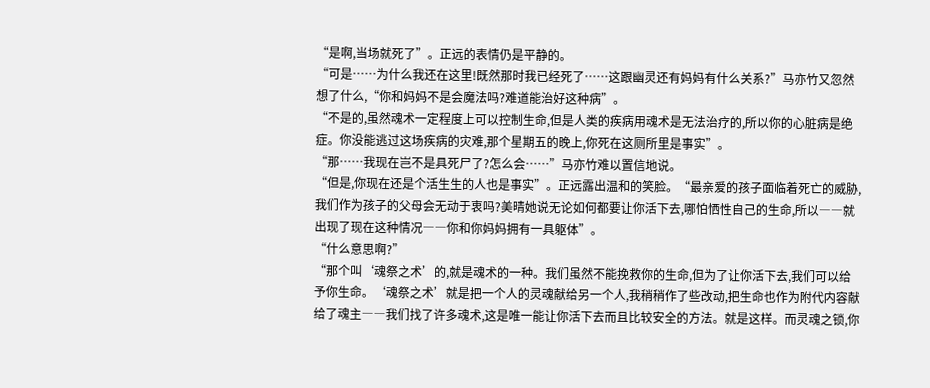“是啊,当场就死了”。正远的表情仍是平静的。
“可是……为什么我还在这里!既然那时我已经死了……这跟幽灵还有妈妈有什么关系?”马亦竹又忽然想了什么,“你和妈妈不是会魔法吗?难道能治好这种病”。
“不是的,虽然魂术一定程度上可以控制生命,但是人类的疾病用魂术是无法治疗的,所以你的心脏病是绝症。你没能逃过这场疾病的灾难,那个星期五的晚上,你死在这厕所里是事实”。
“那……我现在岂不是具死尸了?怎么会……”马亦竹难以置信地说。
“但是,你现在还是个活生生的人也是事实”。正远露出温和的笑脸。“最亲爱的孩子面临着死亡的威胁,我们作为孩子的父母会无动于衷吗?美晴她说无论如何都要让你活下去,哪怕恓性自己的生命,所以――就出现了现在这种情况――你和你妈妈拥有一具躯体”。
“什么意思啊?”
“那个叫‘魂祭之术’的,就是魂术的一种。我们虽然不能挽救你的生命,但为了让你活下去,我们可以给予你生命。‘魂祭之术’就是把一个人的灵魂献给另一个人,我稍稍作了些改动,把生命也作为附代内容献给了魂主――我们找了许多魂术,这是唯一能让你活下去而且比较安全的方法。就是这样。而灵魂之锁,你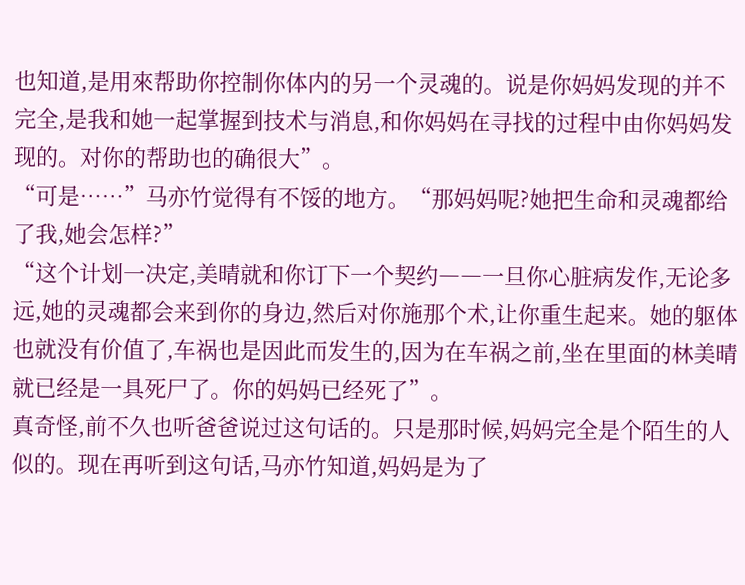也知道,是用來帮助你控制你体内的另一个灵魂的。说是你妈妈发现的并不完全,是我和她一起掌握到技术与消息,和你妈妈在寻找的过程中由你妈妈发现的。对你的帮助也的确很大”。
“可是……”马亦竹觉得有不馁的地方。“那妈妈呢?她把生命和灵魂都给了我,她会怎样?”
“这个计划一决定,美晴就和你订下一个契约――一旦你心脏病发作,无论多远,她的灵魂都会来到你的身边,然后对你施那个术,让你重生起来。她的躯体也就没有价值了,车祸也是因此而发生的,因为在车祸之前,坐在里面的林美晴就已经是一具死尸了。你的妈妈已经死了”。
真奇怪,前不久也听爸爸说过这句话的。只是那时候,妈妈完全是个陌生的人似的。现在再听到这句话,马亦竹知道,妈妈是为了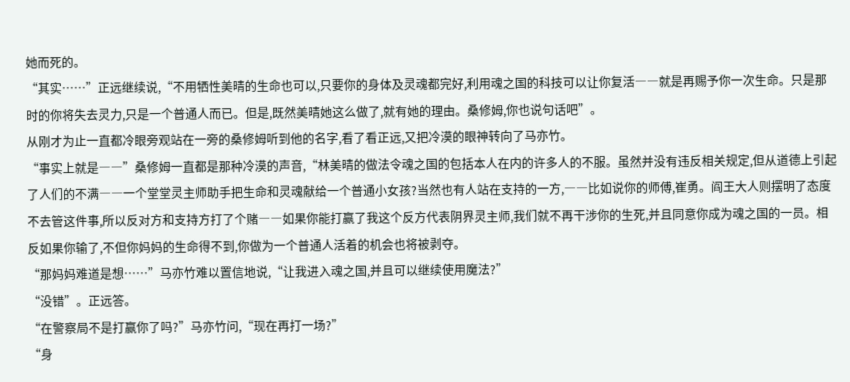她而死的。
“其实……”正远继续说,“不用牺性美晴的生命也可以,只要你的身体及灵魂都完好,利用魂之国的科技可以让你复活――就是再赐予你一次生命。只是那时的你将失去灵力,只是一个普通人而已。但是,既然美晴她这么做了,就有她的理由。桑修姆,你也说句话吧”。
从刚才为止一直都冷眼旁观站在一旁的桑修姆听到他的名字,看了看正远,又把冷漠的眼神转向了马亦竹。
“事实上就是――”桑修姆一直都是那种冷漠的声音,“林美晴的做法令魂之国的包括本人在内的许多人的不服。虽然并没有违反相关规定,但从道德上引起了人们的不满――一个堂堂灵主师助手把生命和灵魂献给一个普通小女孩?当然也有人站在支持的一方,――比如说你的师傅,崔勇。阎王大人则摆明了态度不去管这件事,所以反对方和支持方打了个赌――如果你能打赢了我这个反方代表阴界灵主师,我们就不再干涉你的生死,并且同意你成为魂之国的一员。相反如果你输了,不但你妈妈的生命得不到,你做为一个普通人活着的机会也将被剥夺。
“那妈妈难道是想……”马亦竹难以置信地说,“让我进入魂之国,并且可以继续使用魔法?”
“没错”。正远答。
“在警察局不是打赢你了吗?”马亦竹问,“现在再打一场?”
“身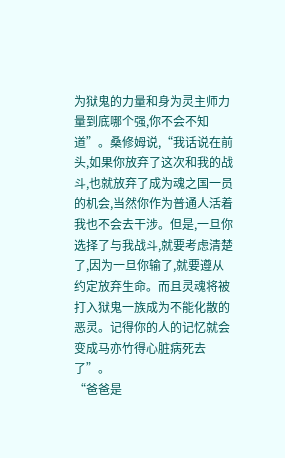为狱鬼的力量和身为灵主师力量到底哪个强,你不会不知道”。桑修姆说,“我话说在前头,如果你放弃了这次和我的战斗,也就放弃了成为魂之国一员的机会,当然你作为普通人活着我也不会去干涉。但是,一旦你选择了与我战斗,就要考虑清楚了,因为一旦你输了,就要遵从约定放弃生命。而且灵魂将被打入狱鬼一族成为不能化散的恶灵。记得你的人的记忆就会变成马亦竹得心脏病死去了”。
“爸爸是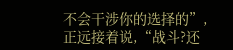不会干涉你的选择的”,正远接着说,“战斗?还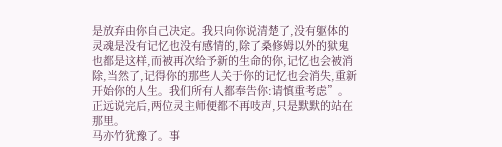是放弃由你自己决定。我只向你说清楚了,没有躯体的灵魂是没有记忆也没有感情的,除了桑修姆以外的狱鬼也都是这样,而被再次给予新的生命的你,记忆也会被消除,当然了,记得你的那些人关于你的记忆也会消失,重新开始你的人生。我们所有人都奉告你:请慎重考虑”。
正远说完后,两位灵主师便都不再吱声,只是默默的站在那里。
马亦竹犹豫了。事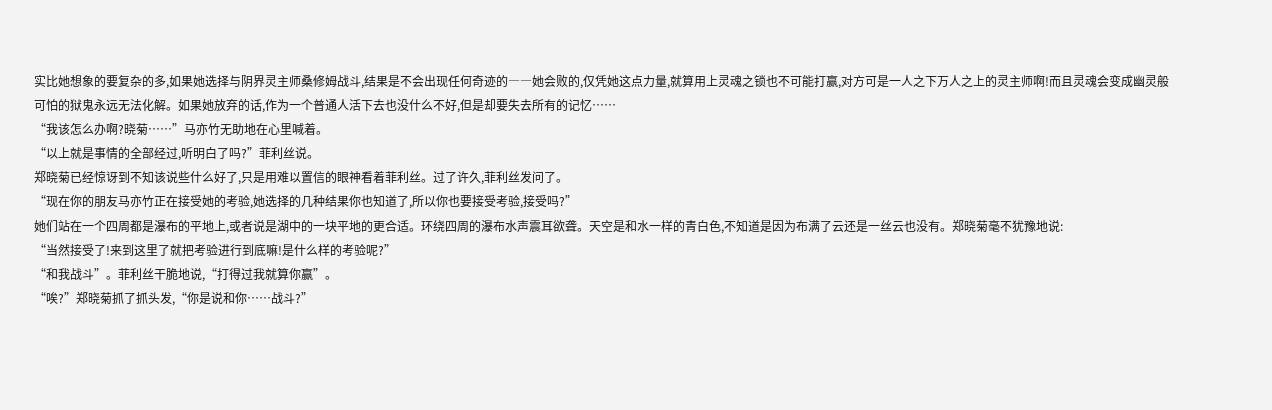实比她想象的要复杂的多,如果她选择与阴界灵主师桑修姆战斗,结果是不会出现任何奇迹的――她会败的,仅凭她这点力量,就算用上灵魂之锁也不可能打赢,对方可是一人之下万人之上的灵主师啊!而且灵魂会变成幽灵般可怕的狱鬼永远无法化解。如果她放弃的话,作为一个普通人活下去也没什么不好,但是却要失去所有的记忆……
“我该怎么办啊?晓菊……”马亦竹无助地在心里喊着。
“以上就是事情的全部经过,听明白了吗?”菲利丝说。
郑晓菊已经惊讶到不知该说些什么好了,只是用难以置信的眼神看着菲利丝。过了许久,菲利丝发问了。
“现在你的朋友马亦竹正在接受她的考验,她选择的几种结果你也知道了,所以你也要接受考验,接受吗?”
她们站在一个四周都是瀑布的平地上,或者说是湖中的一块平地的更合适。环绕四周的瀑布水声震耳欲聋。天空是和水一样的青白色,不知道是因为布满了云还是一丝云也没有。郑晓菊毫不犹豫地说:
“当然接受了!来到这里了就把考验进行到底嘛!是什么样的考验呢?”
“和我战斗”。菲利丝干脆地说,“打得过我就算你赢”。
“唉?”郑晓菊抓了抓头发,“你是说和你……战斗?”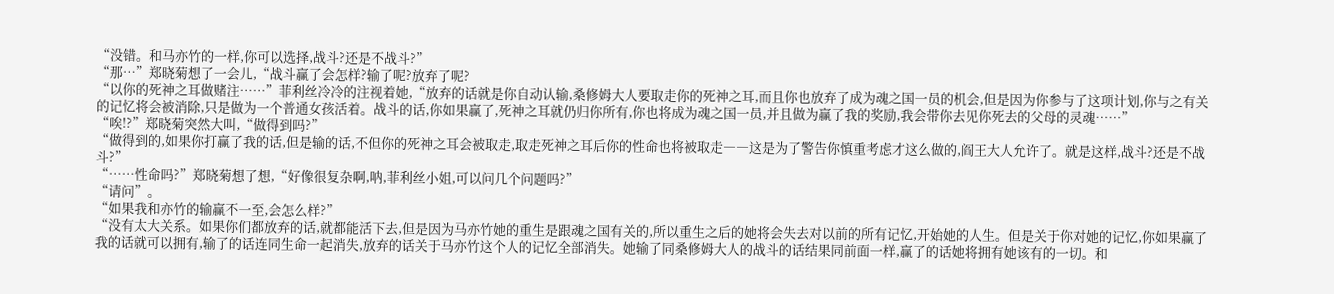“没错。和马亦竹的一样,你可以选择,战斗?还是不战斗?”
“那…”郑晓菊想了一会儿,“战斗赢了会怎样?输了呢?放弃了呢?
“以你的死神之耳做赌注……”菲利丝冷冷的注视着她,“放弃的话就是你自动认输,桑修姆大人要取走你的死神之耳,而且你也放弃了成为魂之国一员的机会,但是因为你参与了这项计划,你与之有关的记忆将会被消除,只是做为一个普通女孩活着。战斗的话,你如果赢了,死神之耳就仍归你所有,你也将成为魂之国一员,并且做为赢了我的奖励,我会带你去见你死去的父母的灵魂……”
“唉!?”郑晓菊突然大叫,“做得到吗?”
“做得到的,如果你打赢了我的话,但是输的话,不但你的死神之耳会被取走,取走死神之耳后你的性命也将被取走――这是为了警告你慎重考虑才这么做的,阎王大人允许了。就是这样,战斗?还是不战斗?”
“……性命吗?”郑晓菊想了想,“好像很复杂啊,呐,菲利丝小姐,可以问几个问题吗?”
“请问”。
“如果我和亦竹的输赢不一至,会怎么样?”
“没有太大关系。如果你们都放弃的话,就都能活下去,但是因为马亦竹她的重生是跟魂之国有关的,所以重生之后的她将会失去对以前的所有记忆,开始她的人生。但是关于你对她的记忆,你如果赢了我的话就可以拥有,输了的话连同生命一起消失,放弃的话关于马亦竹这个人的记忆全部消失。她输了同桑修姆大人的战斗的话结果同前面一样,赢了的话她将拥有她该有的一切。和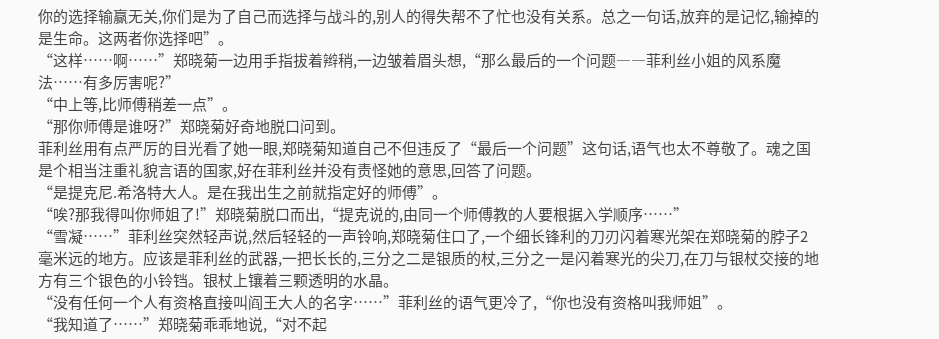你的选择输赢无关,你们是为了自己而选择与战斗的,别人的得失帮不了忙也没有关系。总之一句话,放弃的是记忆,输掉的是生命。这两者你选择吧”。
“这样……啊……”郑晓菊一边用手指拔着辫稍,一边皱着眉头想,“那么最后的一个问题――菲利丝小姐的风系魔法……有多厉害呢?”
“中上等,比师傅稍差一点”。
“那你师傅是谁呀?”郑晓菊好奇地脱口问到。
菲利丝用有点严厉的目光看了她一眼,郑晓菊知道自己不但违反了“最后一个问题”这句话,语气也太不尊敬了。魂之国是个相当注重礼貌言语的国家,好在菲利丝并没有责怪她的意思,回答了问题。
“是提克尼.希洛特大人。是在我出生之前就指定好的师傅”。
“唉?那我得叫你师姐了!”郑晓菊脱口而出,“提克说的,由同一个师傅教的人要根据入学顺序……”
“雪凝……”菲利丝突然轻声说,然后轻轻的一声铃响,郑晓菊住口了,一个细长锋利的刀刃闪着寒光架在郑晓菊的脖子2毫米远的地方。应该是菲利丝的武器,一把长长的,三分之二是银质的杖,三分之一是闪着寒光的尖刀,在刀与银杖交接的地方有三个银色的小铃铛。银杖上镶着三颗透明的水晶。
“没有任何一个人有资格直接叫阎王大人的名字……”菲利丝的语气更冷了,“你也没有资格叫我师姐”。
“我知道了……”郑晓菊乖乖地说,“对不起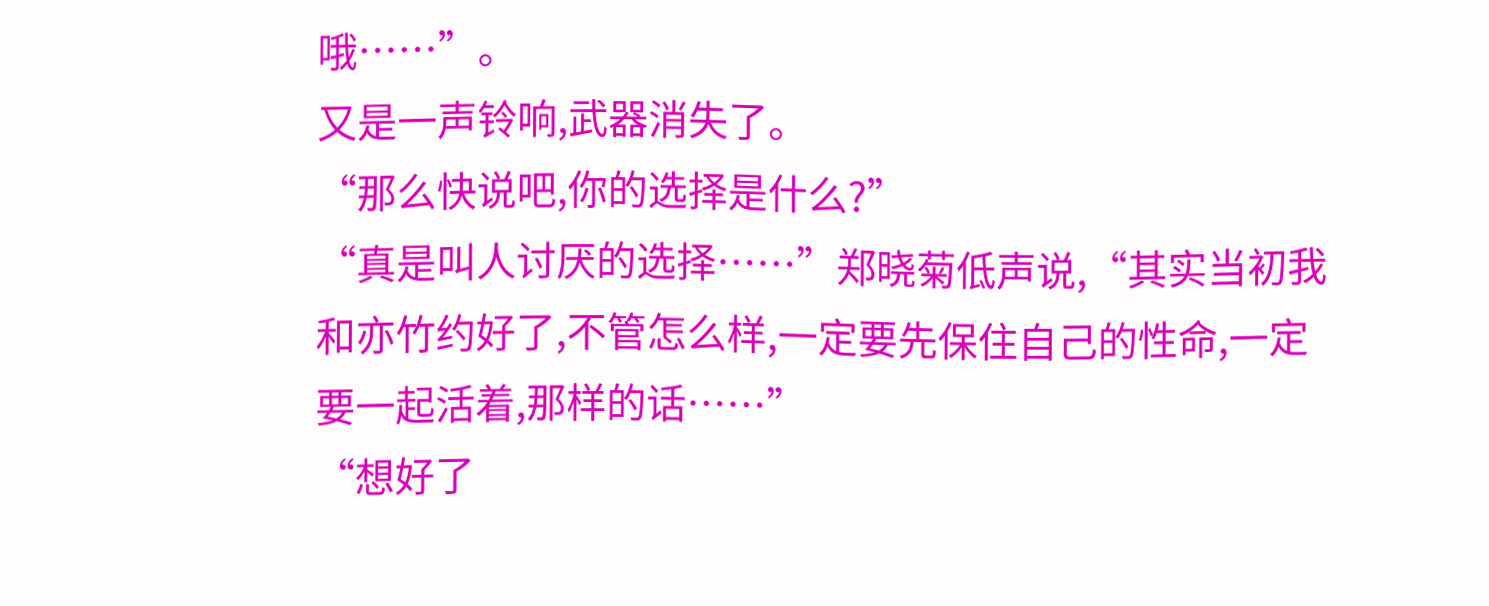哦……”。
又是一声铃响,武器消失了。
“那么快说吧,你的选择是什么?”
“真是叫人讨厌的选择……”郑晓菊低声说,“其实当初我和亦竹约好了,不管怎么样,一定要先保住自己的性命,一定要一起活着,那样的话……”
“想好了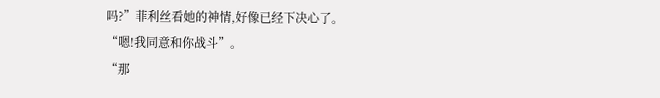吗?”菲利丝看她的神情,好像已经下决心了。
“嗯!我同意和你战斗”。
“那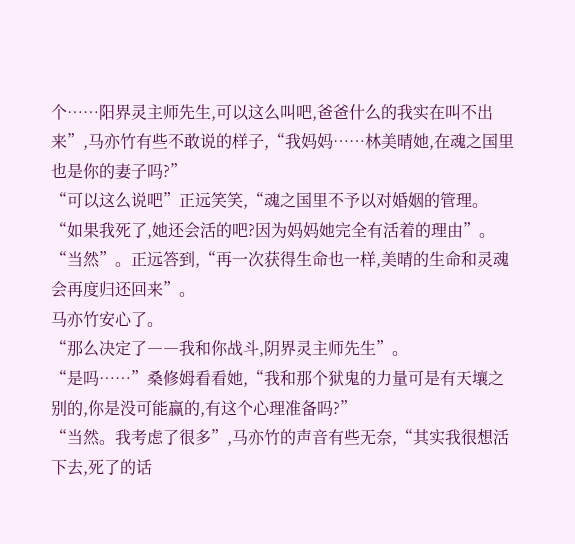个……阳界灵主师先生,可以这么叫吧,爸爸什么的我实在叫不出来”,马亦竹有些不敢说的样子,“我妈妈……林美晴她,在魂之国里也是你的妻子吗?”
“可以这么说吧”正远笑笑,“魂之国里不予以对婚姻的管理。
“如果我死了,她还会活的吧?因为妈妈她完全有活着的理由”。
“当然”。正远答到,“再一次获得生命也一样,美晴的生命和灵魂会再度归还回来”。
马亦竹安心了。
“那么决定了――我和你战斗,阴界灵主师先生”。
“是吗……”桑修姆看看她,“我和那个狱鬼的力量可是有天壤之别的,你是没可能赢的,有这个心理准备吗?”
“当然。我考虑了很多”,马亦竹的声音有些无奈,“其实我很想活下去,死了的话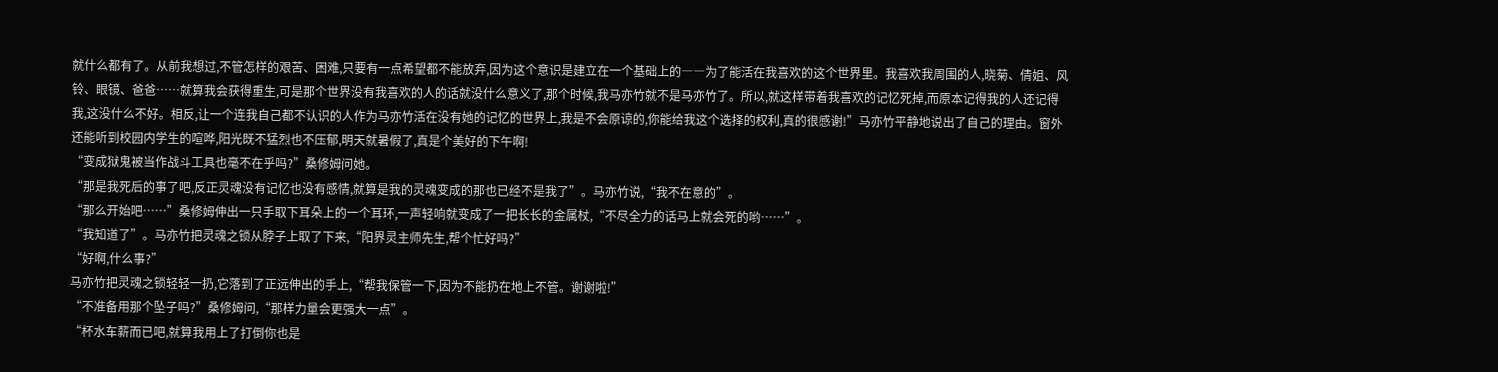就什么都有了。从前我想过,不管怎样的艰苦、困难,只要有一点希望都不能放弃,因为这个意识是建立在一个基础上的――为了能活在我喜欢的这个世界里。我喜欢我周围的人,晓菊、倩姐、风铃、眼镜、爸爸……就算我会获得重生,可是那个世界没有我喜欢的人的话就没什么意义了,那个时候,我马亦竹就不是马亦竹了。所以,就这样带着我喜欢的记忆死掉,而原本记得我的人还记得我,这没什么不好。相反,让一个连我自己都不认识的人作为马亦竹活在没有她的记忆的世界上,我是不会原谅的,你能给我这个选择的权利,真的很感谢!”马亦竹平静地说出了自己的理由。窗外还能听到校园内学生的喧哗,阳光既不猛烈也不压郁,明天就暑假了,真是个美好的下午啊!
“变成狱鬼被当作战斗工具也毫不在乎吗?”桑修姆问她。
“那是我死后的事了吧,反正灵魂没有记忆也没有感情,就算是我的灵魂变成的那也已经不是我了”。马亦竹说,“我不在意的”。
“那么开始吧……”桑修姆伸出一只手取下耳朵上的一个耳环,一声轻响就变成了一把长长的金属杖,“不尽全力的话马上就会死的哟……”。
“我知道了”。马亦竹把灵魂之锁从脖子上取了下来,“阳界灵主师先生,帮个忙好吗?”
“好啊,什么事?”
马亦竹把灵魂之锁轻轻一扔,它落到了正远伸出的手上,“帮我保管一下,因为不能扔在地上不管。谢谢啦!”
“不准备用那个坠子吗?”桑修姆问,“那样力量会更强大一点”。
“杯水车薪而已吧,就算我用上了打倒你也是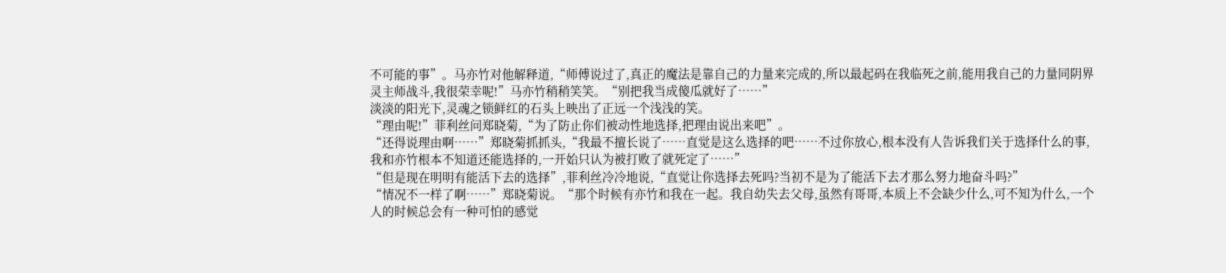不可能的事”。马亦竹对他解释道,“师傅说过了,真正的魔法是靠自己的力量来完成的,所以最起码在我临死之前,能用我自己的力量同阴界灵主师战斗,我很荣幸呢!”马亦竹稍稍笑笑。“别把我当成傻瓜就好了……”
淡淡的阳光下,灵魂之锁鲜红的石头上映出了正远一个浅浅的笑。
“理由呢!”菲利丝问郑晓菊,“为了防止你们被动性地选择,把理由说出来吧”。
“还得说理由啊……”郑晓菊抓抓头,“我最不擅长说了……直觉是这么选择的吧……不过你放心,根本没有人告诉我们关于选择什么的事,我和亦竹根本不知道还能选择的,一开始只认为被打败了就死定了……”
“但是现在明明有能活下去的选择”,菲利丝冷冷地说,“直觉让你选择去死吗?当初不是为了能活下去才那么努力地奋斗吗?”
“情况不一样了啊……”郑晓菊说。“那个时候有亦竹和我在一起。我自幼失去父母,虽然有哥哥,本质上不会缺少什么,可不知为什么,一个人的时候总会有一种可怕的感觉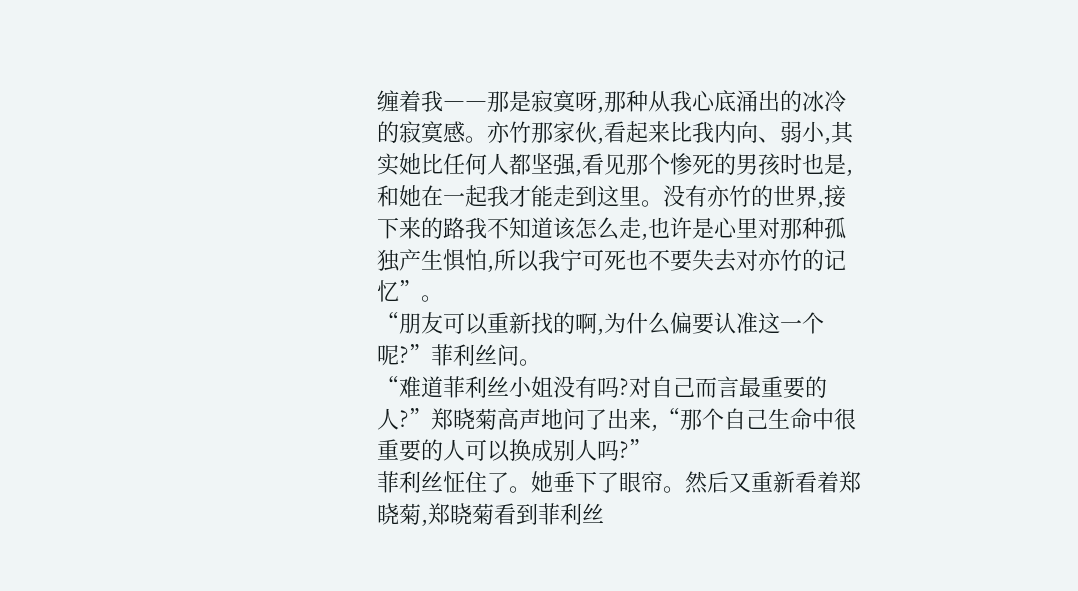缠着我――那是寂寞呀,那种从我心底涌出的冰冷的寂寞感。亦竹那家伙,看起来比我内向、弱小,其实她比任何人都坚强,看见那个惨死的男孩时也是,和她在一起我才能走到这里。没有亦竹的世界,接下来的路我不知道该怎么走,也许是心里对那种孤独产生惧怕,所以我宁可死也不要失去对亦竹的记忆”。
“朋友可以重新找的啊,为什么偏要认准这一个呢?”菲利丝问。
“难道菲利丝小姐没有吗?对自己而言最重要的人?”郑晓菊高声地问了出来,“那个自己生命中很重要的人可以换成别人吗?”
菲利丝怔住了。她垂下了眼帘。然后又重新看着郑晓菊,郑晓菊看到菲利丝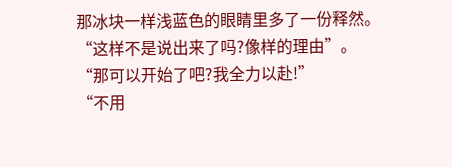那冰块一样浅蓝色的眼睛里多了一份释然。
“这样不是说出来了吗?像样的理由”。
“那可以开始了吧?我全力以赴!”
“不用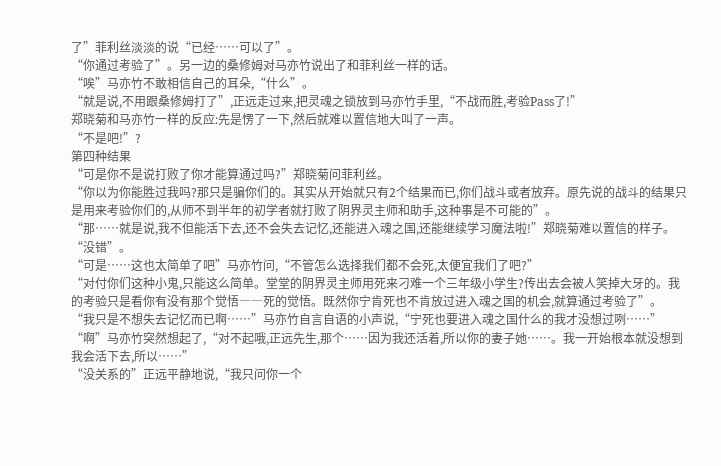了”菲利丝淡淡的说“已经……可以了”。
“你通过考验了”。另一边的桑修姆对马亦竹说出了和菲利丝一样的话。
“唉”马亦竹不敢相信自己的耳朵,“什么”。
“就是说,不用跟桑修姆打了”,正远走过来,把灵魂之锁放到马亦竹手里,“不战而胜,考验Pass了!”
郑晓菊和马亦竹一样的反应:先是愣了一下,然后就难以置信地大叫了一声。
“不是吧!”?
第四种结果
“可是你不是说打败了你才能算通过吗?”郑晓菊问菲利丝。
“你以为你能胜过我吗?那只是骗你们的。其实从开始就只有2个结果而已,你们战斗或者放弃。原先说的战斗的结果只是用来考验你们的,从师不到半年的初学者就打败了阴界灵主师和助手,这种事是不可能的”。
“那……就是说,我不但能活下去,还不会失去记忆,还能进入魂之国,还能继续学习魔法啦!”郑晓菊难以置信的样子。
“没错”。
“可是……这也太简单了吧”马亦竹问,“不管怎么选择我们都不会死,太便宜我们了吧?”
“对付你们这种小鬼,只能这么简单。堂堂的阴界灵主师用死来刁难一个三年级小学生?传出去会被人笑掉大牙的。我的考验只是看你有没有那个觉悟――死的觉悟。既然你宁肯死也不肯放过进入魂之国的机会,就算通过考验了”。
“我只是不想失去记忆而已啊……”马亦竹自言自语的小声说,“宁死也要进入魂之国什么的我才没想过咧……”
“啊”马亦竹突然想起了,“对不起哦,正远先生,那个……因为我还活着,所以你的妻子她……。我一开始根本就没想到我会活下去,所以……”
“没关系的”正远平静地说,“我只问你一个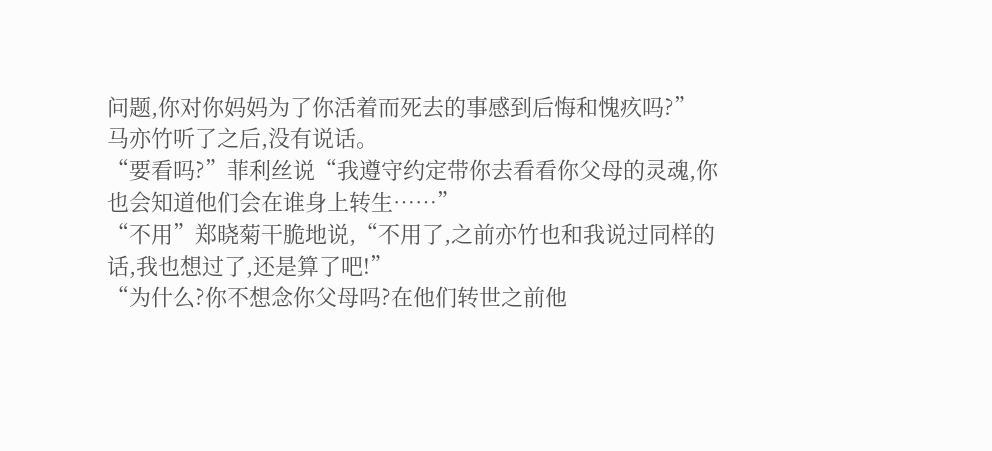问题,你对你妈妈为了你活着而死去的事感到后悔和愧疚吗?”
马亦竹听了之后,没有说话。
“要看吗?”菲利丝说“我遵守约定带你去看看你父母的灵魂,你也会知道他们会在谁身上转生……”
“不用”郑晓菊干脆地说,“不用了,之前亦竹也和我说过同样的话,我也想过了,还是算了吧!”
“为什么?你不想念你父母吗?在他们转世之前他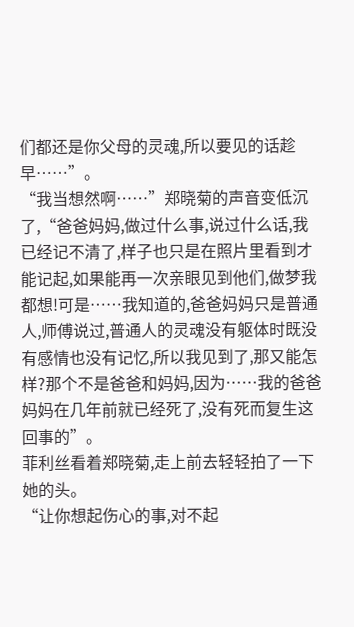们都还是你父母的灵魂,所以要见的话趁早……”。
“我当想然啊……”郑晓菊的声音变低沉了,“爸爸妈妈,做过什么事,说过什么话,我已经记不清了,样子也只是在照片里看到才能记起,如果能再一次亲眼见到他们,做梦我都想!可是……我知道的,爸爸妈妈只是普通人,师傅说过,普通人的灵魂没有躯体时既没有感情也没有记忆,所以我见到了,那又能怎样?那个不是爸爸和妈妈,因为……我的爸爸妈妈在几年前就已经死了,没有死而复生这回事的”。
菲利丝看着郑晓菊,走上前去轻轻拍了一下她的头。
“让你想起伤心的事,对不起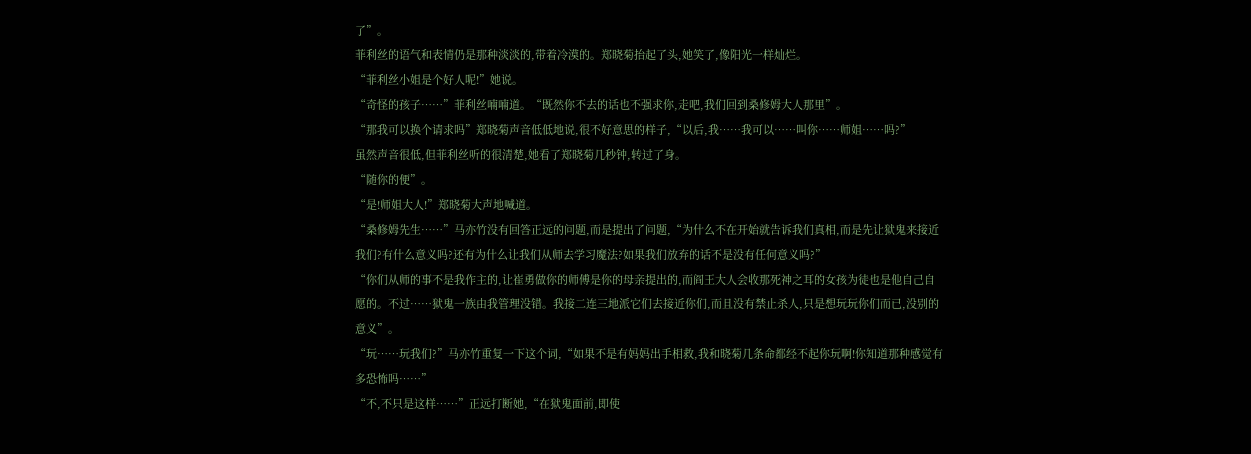了”。
菲利丝的语气和表情仍是那种淡淡的,带着冷漠的。郑晓菊抬起了头,她笑了,像阳光一样灿烂。
“菲利丝小姐是个好人呢!”她说。
“奇怪的孩子……”菲利丝喃喃道。“既然你不去的话也不强求你,走吧,我们回到桑修姆大人那里”。
“那我可以换个请求吗”郑晓菊声音低低地说,很不好意思的样子,“以后,我……我可以……叫你……师姐……吗?”
虽然声音很低,但菲利丝听的很清楚,她看了郑晓菊几秒钟,转过了身。
“随你的便”。
“是!师姐大人!”郑晓菊大声地喊道。
“桑修姆先生……”马亦竹没有回答正远的问题,而是提出了问题,“为什么不在开始就告诉我们真相,而是先让狱鬼来接近我们?有什么意义吗?还有为什么让我们从师去学习魔法?如果我们放弃的话不是没有任何意义吗?”
“你们从师的事不是我作主的,让崔勇做你的师傅是你的母亲提出的,而阎王大人会收那死神之耳的女孩为徒也是他自己自愿的。不过……狱鬼一族由我管理没错。我接二连三地派它们去接近你们,而且没有禁止杀人,只是想玩玩你们而已,没别的意义”。
“玩……玩我们?”马亦竹重复一下这个词,“如果不是有妈妈出手相救,我和晓菊几条命都经不起你玩啊!你知道那种感觉有多恐怖吗……”
“不,不只是这样……”正远打断她,“在狱鬼面前,即使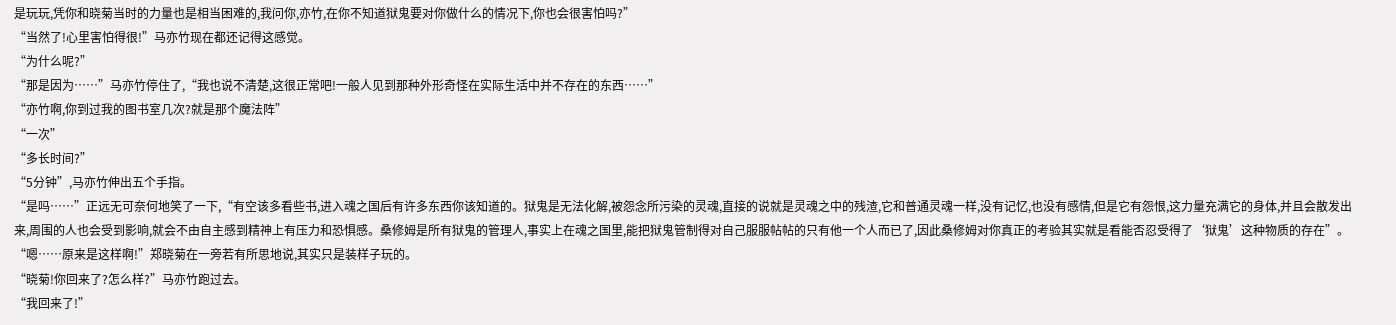是玩玩,凭你和晓菊当时的力量也是相当困难的,我问你,亦竹,在你不知道狱鬼要对你做什么的情况下,你也会很害怕吗?”
“当然了!心里害怕得很!”马亦竹现在都还记得这感觉。
“为什么呢?”
“那是因为……”马亦竹停住了,“我也说不清楚,这很正常吧!一般人见到那种外形奇怪在实际生活中并不存在的东西……”
“亦竹啊,你到过我的图书室几次?就是那个魔法阵”
“一次”
“多长时间?”
“5分钟”,马亦竹伸出五个手指。
“是吗……”正远无可奈何地笑了一下,“有空该多看些书,进入魂之国后有许多东西你该知道的。狱鬼是无法化解,被怨念所污染的灵魂,直接的说就是灵魂之中的残渣,它和普通灵魂一样,没有记忆,也没有感情,但是它有怨恨,这力量充满它的身体,并且会散发出来,周围的人也会受到影响,就会不由自主感到精神上有压力和恐惧感。桑修姆是所有狱鬼的管理人,事实上在魂之国里,能把狱鬼管制得对自己服服帖帖的只有他一个人而已了,因此桑修姆对你真正的考验其实就是看能否忍受得了‘狱鬼’这种物质的存在”。
“嗯……原来是这样啊!”郑晓菊在一旁若有所思地说,其实只是装样子玩的。
“晓菊!你回来了?怎么样?”马亦竹跑过去。
“我回来了!”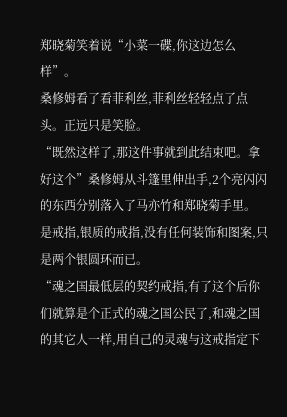郑晓菊笑着说“小菜一碟,你这边怎么样”。
桑修姆看了看菲利丝,菲利丝轻轻点了点头。正远只是笑脸。
“既然这样了,那这件事就到此结束吧。拿好这个”桑修姆从斗篷里伸出手,2个亮闪闪的东西分别落入了马亦竹和郑晓菊手里。
是戒指,银质的戒指,没有任何装饰和图案,只是两个银圆环而已。
“魂之国最低层的契约戒指,有了这个后你们就算是个正式的魂之国公民了,和魂之国的其它人一样,用自己的灵魂与这戒指定下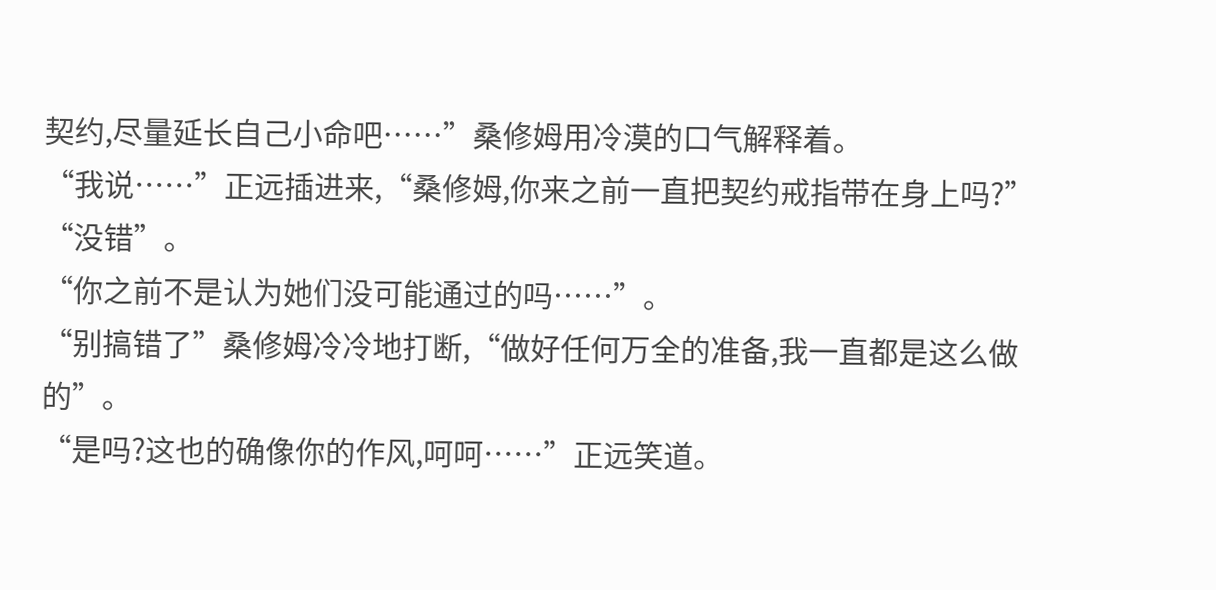契约,尽量延长自己小命吧……”桑修姆用冷漠的口气解释着。
“我说……”正远插进来,“桑修姆,你来之前一直把契约戒指带在身上吗?”
“没错”。
“你之前不是认为她们没可能通过的吗……”。
“别搞错了”桑修姆冷冷地打断,“做好任何万全的准备,我一直都是这么做的”。
“是吗?这也的确像你的作风,呵呵……”正远笑道。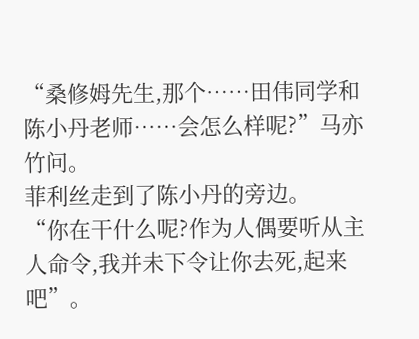“桑修姆先生,那个……田伟同学和陈小丹老师……会怎么样呢?”马亦竹问。
菲利丝走到了陈小丹的旁边。
“你在干什么呢?作为人偶要听从主人命令,我并未下令让你去死,起来吧”。